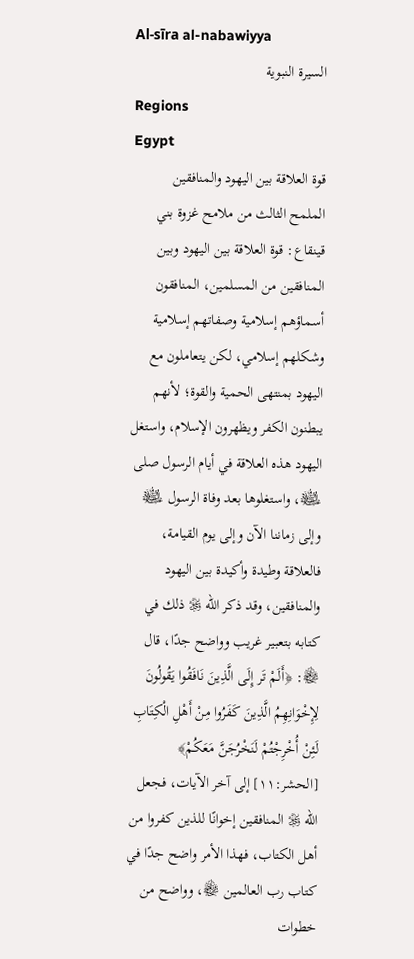Al-sīra al-nabawiyya
السيرة النبوية
Regions
Egypt
قوة العلاقة بين اليهود والمنافقين
الملمح الثالث من ملامح غزوة بني قينقاع: قوة العلاقة بين اليهود وبين المنافقين من المسلمين، المنافقون أسماؤهم إسلامية وصفاتهم إسلامية وشكلهم إسلامي، لكن يتعاملون مع اليهود بمنتهى الحمية والقوة؛ لأنهم يبطنون الكفر ويظهرون الإسلام، واستغل اليهود هذه العلاقة في أيام الرسول صلى ﵊، واستغلوها بعد وفاة الرسول ﵊ وإلى زماننا الآن وإلى يوم القيامة، فالعلاقة وطيدة وأكيدة بين اليهود والمنافقين، وقد ذكر الله ﷿ ذلك في كتابه بتعبير غريب وواضح جدًا، قال ﷾: ﴿أَلَمْ تَر إِلَى الَّذِينَ نَافَقُوا يَقُولُونَ لِإِخْوَانِهِمُ الَّذِينَ كَفَرُوا مِنْ أَهْلِ الْكِتَابِ لَئِنْ أُخْرِجْتُمْ لَنَخْرُجَنَّ مَعَكُمْ﴾ [الحشر:١١] إلى آخر الآيات، فجعل الله ﷿ المنافقين إخوانًا للذين كفروا من أهل الكتاب، فهذا الأمر واضح جدًا في كتاب رب العالمين ﷾، وواضح من خطوات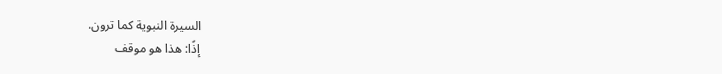السيرة النبوية كما ترون.
إذًا: هذا هو موقف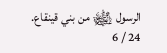الرسول ﵊ من بني قينقاع.
24 / 6